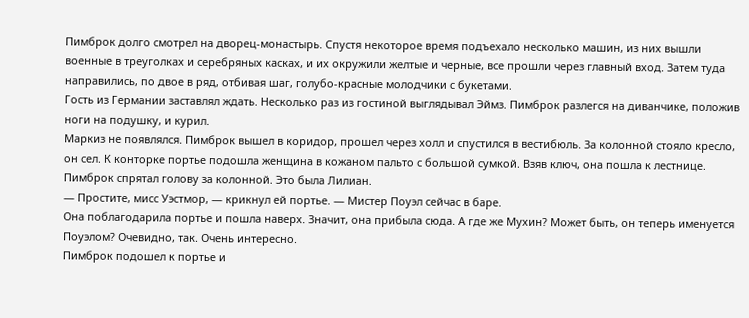Пимброк долго смотрел на дворец-монастырь. Спустя некоторое время подъехало несколько машин, из них вышли военные в треуголках и серебряных касках, и их окружили желтые и черные, все прошли через главный вход. Затем туда направились, по двое в ряд, отбивая шаг, голубо-красные молодчики с букетами.
Гость из Германии заставлял ждать. Несколько раз из гостиной выглядывал Эймз. Пимброк разлегся на диванчике, положив ноги на подушку, и курил.
Маркиз не появлялся. Пимброк вышел в коридор, прошел через холл и спустился в вестибюль. За колонной стояло кресло, он сел. К конторке портье подошла женщина в кожаном пальто с большой сумкой. Взяв ключ, она пошла к лестнице. Пимброк спрятал голову за колонной. Это была Лилиан.
— Простите, мисс Уэстмор, — крикнул ей портье. — Мистер Поуэл сейчас в баре.
Она поблагодарила портье и пошла наверх. Значит, она прибыла сюда. А где же Мухин? Может быть, он теперь именуется Поуэлом? Очевидно, так. Очень интересно.
Пимброк подошел к портье и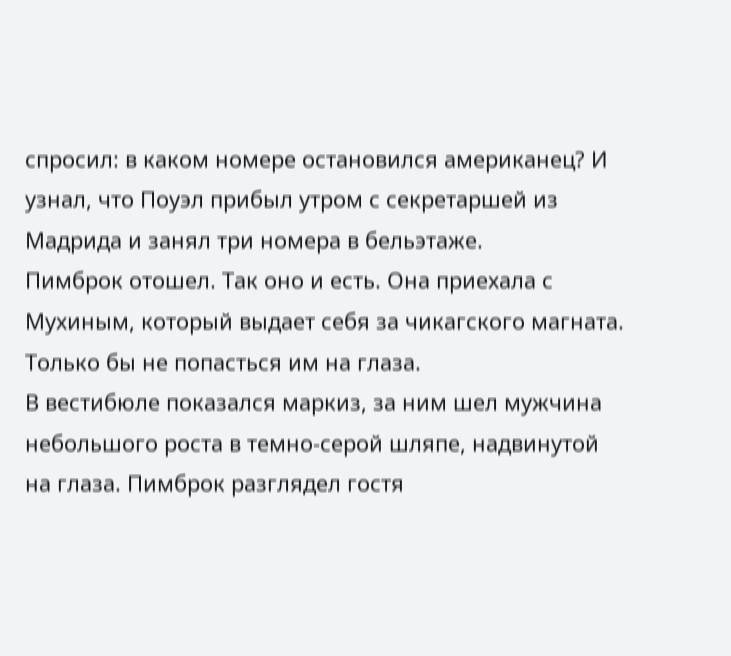спросил: в каком номере остановился американец? И узнал, что Поуэл прибыл утром с секретаршей из Мадрида и занял три номера в бельэтаже.
Пимброк отошел. Так оно и есть. Она приехала с Мухиным, который выдает себя за чикагского магната. Только бы не попасться им на глаза.
В вестибюле показался маркиз, за ним шел мужчина небольшого роста в темно-серой шляпе, надвинутой на глаза. Пимброк разглядел гостя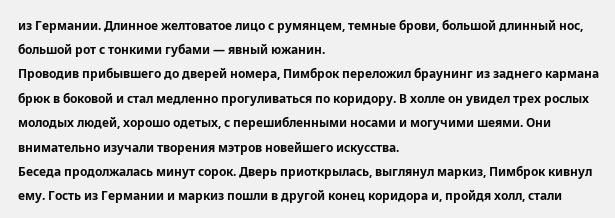из Германии. Длинное желтоватое лицо с румянцем, темные брови, большой длинный нос, большой рот с тонкими губами — явный южанин.
Проводив прибывшего до дверей номера, Пимброк переложил браунинг из заднего кармана брюк в боковой и стал медленно прогуливаться по коридору. В холле он увидел трех рослых молодых людей, хорошо одетых, с перешибленными носами и могучими шеями. Они внимательно изучали творения мэтров новейшего искусства.
Беседа продолжалась минут сорок. Дверь приоткрылась, выглянул маркиз, Пимброк кивнул ему. Гость из Германии и маркиз пошли в другой конец коридора и, пройдя холл, стали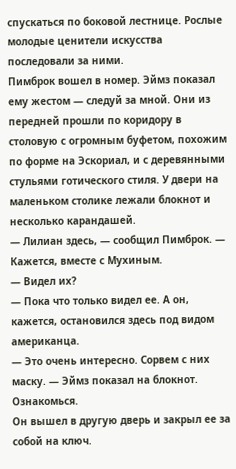спускаться по боковой лестнице. Рослые молодые ценители искусства последовали за ними.
Пимброк вошел в номер. Эймз показал ему жестом — следуй за мной. Они из передней прошли по коридору в столовую с огромным буфетом, похожим по форме на Эскориал, и с деревянными стульями готического стиля. У двери на маленьком столике лежали блокнот и несколько карандашей.
— Лилиан здесь, — сообщил Пимброк. — Кажется, вместе с Мухиным.
— Видел их?
— Пока что только видел ее. А он, кажется, остановился здесь под видом американца.
— Это очень интересно. Сорвем с них маску. — Эймз показал на блокнот. Ознакомься.
Он вышел в другую дверь и закрыл ее за собой на ключ.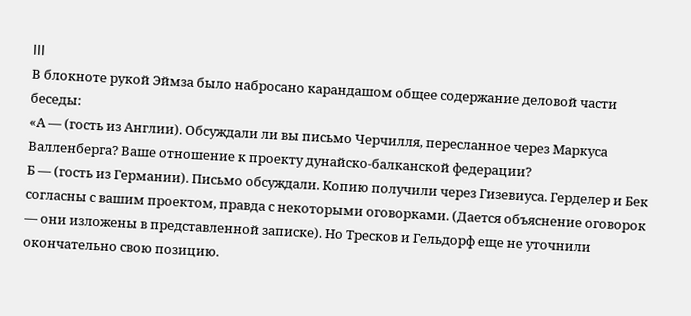III
В блокноте рукой Эймза было набросано карандашом общее содержание деловой части беседы:
«А — (гость из Англии). Обсуждали ли вы письмо Черчилля, пересланное через Маркуса Валленберга? Ваше отношение к проекту дунайско-балканской федерации?
Б — (гость из Германии). Письмо обсуждали. Копию получили через Гизевиуса. Герделер и Бек согласны с вашим проектом, правда с некоторыми оговорками. (Дается объяснение оговорок — они изложены в представленной записке). Но Тресков и Гельдорф еще не уточнили окончательно свою позицию.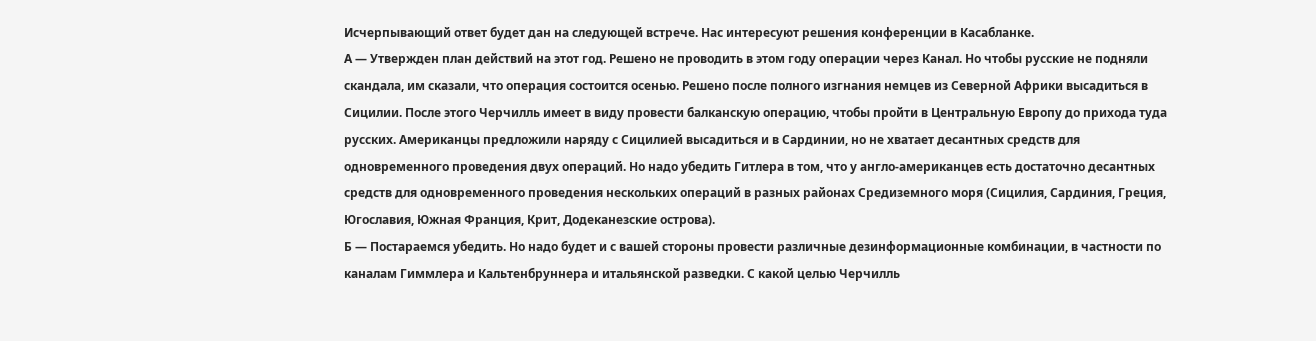Исчерпывающий ответ будет дан на следующей встрече. Нас интересуют решения конференции в Касабланке.
А — Утвержден план действий на этот год. Решено не проводить в этом году операции через Канал. Но чтобы русские не подняли скандала, им сказали, что операция состоится осенью. Решено после полного изгнания немцев из Северной Африки высадиться в Сицилии. После этого Черчилль имеет в виду провести балканскую операцию, чтобы пройти в Центральную Европу до прихода туда русских. Американцы предложили наряду с Сицилией высадиться и в Сардинии, но не хватает десантных средств для одновременного проведения двух операций. Но надо убедить Гитлера в том, что у англо-американцев есть достаточно десантных средств для одновременного проведения нескольких операций в разных районах Средиземного моря (Сицилия, Сардиния, Греция, Югославия, Южная Франция, Крит, Додеканезские острова).
Б — Постараемся убедить. Но надо будет и с вашей стороны провести различные дезинформационные комбинации, в частности по каналам Гиммлера и Кальтенбруннера и итальянской разведки. С какой целью Черчилль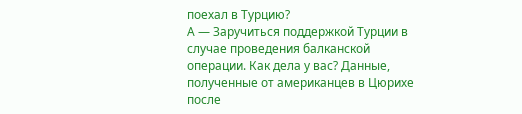поехал в Турцию?
А — Заручиться поддержкой Турции в случае проведения балканской операции. Как дела у вас? Данные, полученные от американцев в Цюрихе после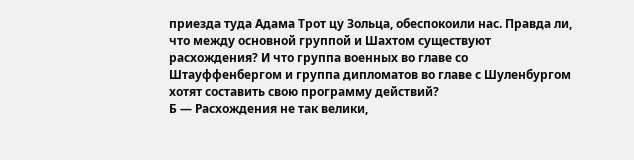приезда туда Адама Трот цу Зольца, обеспокоили нас. Правда ли, что между основной группой и Шахтом существуют расхождения? И что группа военных во главе со Штауффенбергом и группа дипломатов во главе с Шуленбургом хотят составить свою программу действий?
Б — Расхождения не так велики,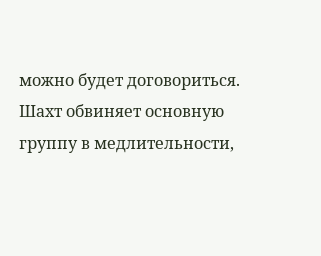можно будет договориться. Шахт обвиняет основную группу в медлительности,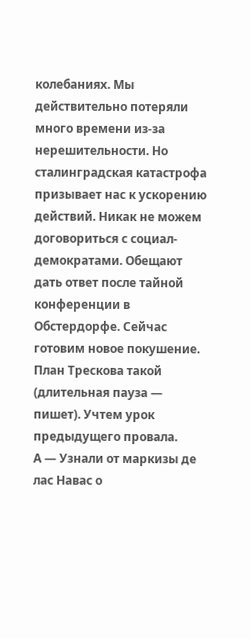колебаниях. Мы действительно потеряли много времени из-за нерешительности. Но сталинградская катастрофа призывает нас к ускорению действий. Никак не можем договориться с социал-демократами. Обещают дать ответ после тайной конференции в Обстердорфе. Сейчас готовим новое покушение. План Трескова такой (длительная пауза — пишет). Учтем урок предыдущего провала.
А — Узнали от маркизы де лас Навас о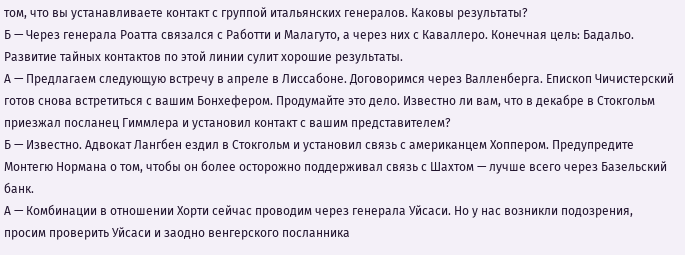том, что вы устанавливаете контакт с группой итальянских генералов. Каковы результаты?
Б — Через генерала Роатта связался с Работти и Малагуто, а через них с Каваллеро. Конечная цель: Бадальо. Развитие тайных контактов по этой линии сулит хорошие результаты.
А — Предлагаем следующую встречу в апреле в Лиссабоне. Договоримся через Валленберга. Епископ Чичистерский готов снова встретиться с вашим Бонхефером. Продумайте это дело. Известно ли вам, что в декабре в Стокгольм приезжал посланец Гиммлера и установил контакт с вашим представителем?
Б — Известно. Адвокат Лангбен ездил в Стокгольм и установил связь с американцем Хоппером. Предупредите Монтегю Нормана о том, чтобы он более осторожно поддерживал связь с Шахтом — лучше всего через Базельский банк.
А — Комбинации в отношении Хорти сейчас проводим через генерала Уйсаси. Но у нас возникли подозрения, просим проверить Уйсаси и заодно венгерского посланника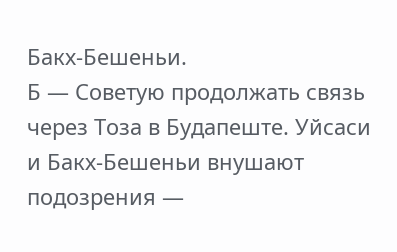Бакх-Бешеньи.
Б — Советую продолжать связь через Тоза в Будапеште. Уйсаси и Бакх-Бешеньи внушают подозрения —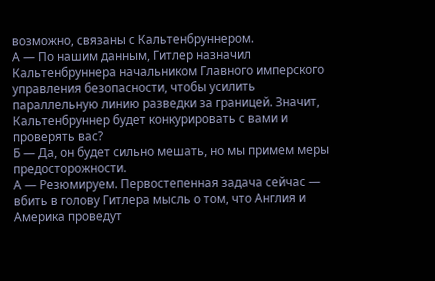возможно, связаны с Кальтенбруннером.
А — По нашим данным, Гитлер назначил Кальтенбруннера начальником Главного имперского управления безопасности, чтобы усилить параллельную линию разведки за границей. Значит, Кальтенбруннер будет конкурировать с вами и проверять вас?
Б — Да, он будет сильно мешать, но мы примем меры предосторожности.
А — Резюмируем. Первостепенная задача сейчас — вбить в голову Гитлера мысль о том, что Англия и Америка проведут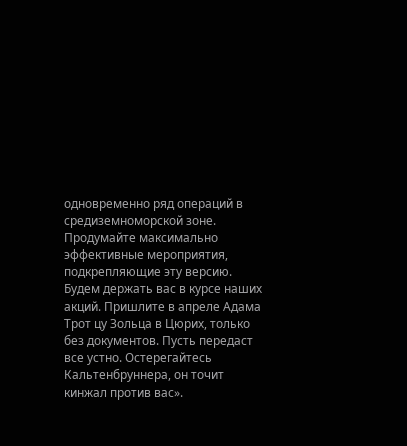одновременно ряд операций в средиземноморской зоне. Продумайте максимально эффективные мероприятия, подкрепляющие эту версию. Будем держать вас в курсе наших акций. Пришлите в апреле Адама Трот цу Зольца в Цюрих, только без документов. Пусть передаст все устно. Остерегайтесь Кальтенбруннера, он точит кинжал против вас».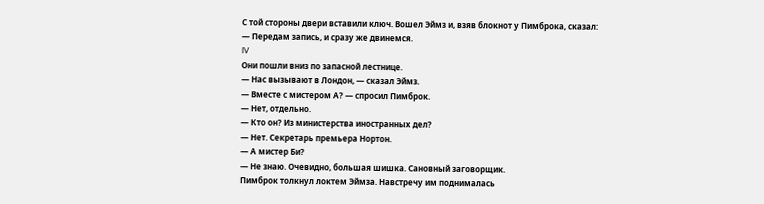С той стороны двери вставили ключ. Вошел Эймз и, взяв блокнот у Пимброка, сказал:
— Передам запись, и сразу же двинемся.
IV
Они пошли вниз по запасной лестнице.
— Нас вызывают в Лондон, — сказал Эймз.
— Вместе с мистером А? — спросил Пимброк.
— Нет, отдельно.
— Кто он? Из министерства иностранных дел?
— Нет. Секретарь премьера Нортон.
— А мистер Би?
— Не знаю. Очевидно, большая шишка. Сановный заговорщик.
Пимброк толкнул локтем Эймза. Навстречу им поднималась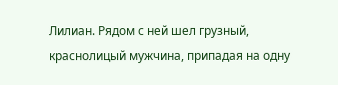Лилиан. Рядом с ней шел грузный, краснолицый мужчина, припадая на одну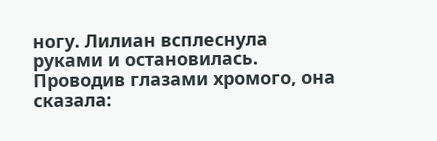ногу. Лилиан всплеснула руками и остановилась. Проводив глазами хромого, она сказала: